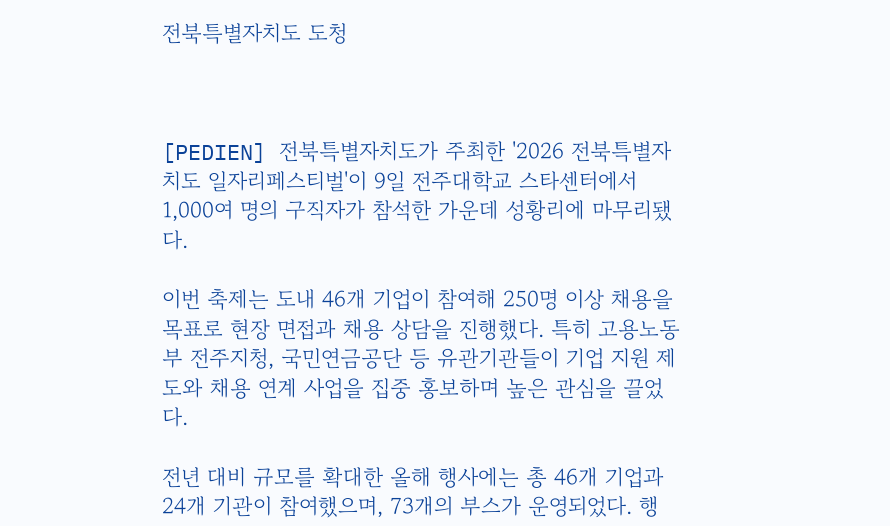전북특별자치도 도청



[PEDIEN] 전북특별자치도가 주최한 '2026 전북특별자치도 일자리페스티벌'이 9일 전주대학교 스타센터에서 1,000여 명의 구직자가 참석한 가운데 성황리에 마무리됐다.

이번 축제는 도내 46개 기업이 참여해 250명 이상 채용을 목표로 현장 면접과 채용 상담을 진행했다. 특히 고용노동부 전주지청, 국민연금공단 등 유관기관들이 기업 지원 제도와 채용 연계 사업을 집중 홍보하며 높은 관심을 끌었다.

전년 대비 규모를 확대한 올해 행사에는 총 46개 기업과 24개 기관이 참여했으며, 73개의 부스가 운영되었다. 행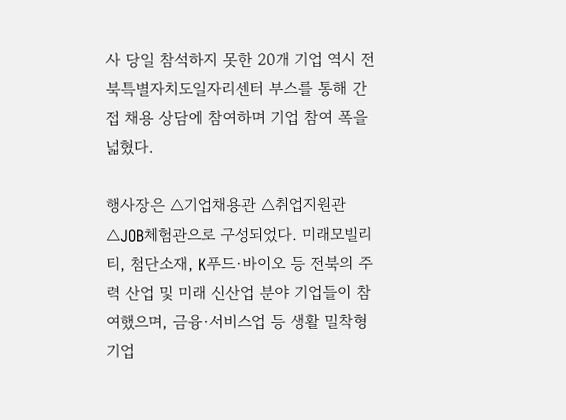사 당일 참석하지 못한 20개 기업 역시 전북특별자치도일자리센터 부스를 통해 간접 채용 상담에 참여하며 기업 참여 폭을 넓혔다.

행사장은 △기업채용관 △취업지원관 △JOB체험관으로 구성되었다. 미래모빌리티, 첨단소재, K푸드·바이오 등 전북의 주력 산업 및 미래 신산업 분야 기업들이 참여했으며, 금융·서비스업 등 생활 밀착형 기업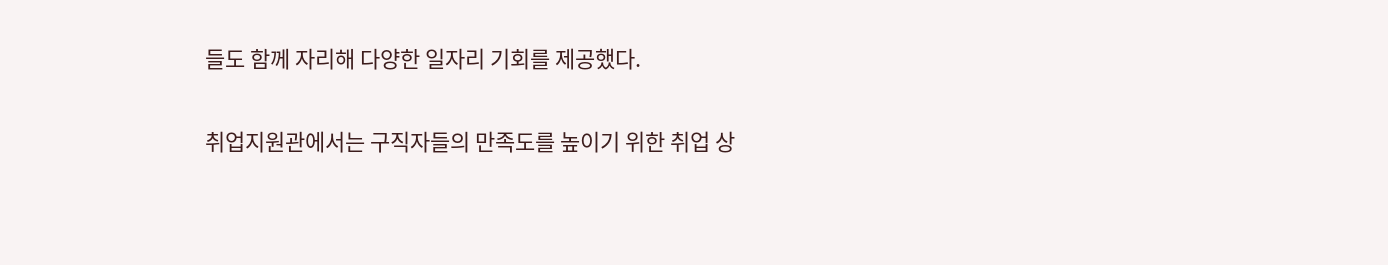들도 함께 자리해 다양한 일자리 기회를 제공했다.

취업지원관에서는 구직자들의 만족도를 높이기 위한 취업 상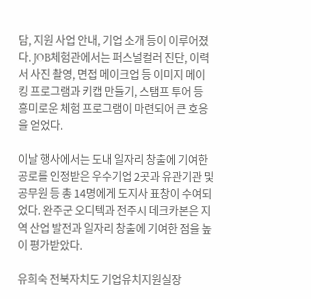담, 지원 사업 안내, 기업 소개 등이 이루어졌다. JOB체험관에서는 퍼스널컬러 진단, 이력서 사진 촬영, 면접 메이크업 등 이미지 메이킹 프로그램과 키캡 만들기, 스탬프 투어 등 흥미로운 체험 프로그램이 마련되어 큰 호응을 얻었다.

이날 행사에서는 도내 일자리 창출에 기여한 공로를 인정받은 우수기업 2곳과 유관기관 및 공무원 등 총 14명에게 도지사 표창이 수여되었다. 완주군 오디텍과 전주시 데크카본은 지역 산업 발전과 일자리 창출에 기여한 점을 높이 평가받았다.

유희숙 전북자치도 기업유치지원실장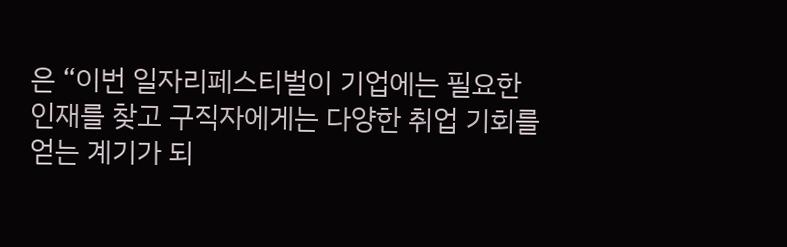은 “이번 일자리페스티벌이 기업에는 필요한 인재를 찾고 구직자에게는 다양한 취업 기회를 얻는 계기가 되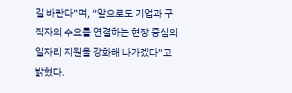길 바란다”며, “앞으로도 기업과 구직자의 수요를 연결하는 현장 중심의 일자리 지원을 강화해 나가겠다”고 밝혔다.